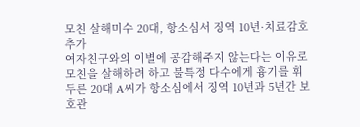모친 살해미수 20대, 항소심서 징역 10년·치료감호 추가
여자친구와의 이별에 공감해주지 않는다는 이유로 모친을 살해하려 하고 불특정 다수에게 흉기를 휘두른 20대 A씨가 항소심에서 징역 10년과 5년간 보호관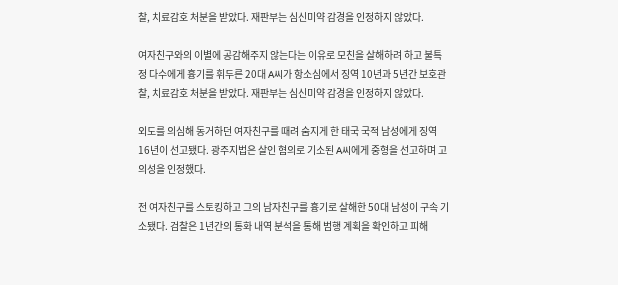찰, 치료감호 처분을 받았다. 재판부는 심신미약 감경을 인정하지 않았다.

여자친구와의 이별에 공감해주지 않는다는 이유로 모친을 살해하려 하고 불특정 다수에게 흉기를 휘두른 20대 A씨가 항소심에서 징역 10년과 5년간 보호관찰, 치료감호 처분을 받았다. 재판부는 심신미약 감경을 인정하지 않았다.

외도를 의심해 동거하던 여자친구를 때려 숨지게 한 태국 국적 남성에게 징역 16년이 선고됐다. 광주지법은 살인 혐의로 기소된 A씨에게 중형을 선고하며 고의성을 인정했다.

전 여자친구를 스토킹하고 그의 남자친구를 흉기로 살해한 50대 남성이 구속 기소됐다. 검찰은 1년간의 통화 내역 분석을 통해 범행 계획을 확인하고 피해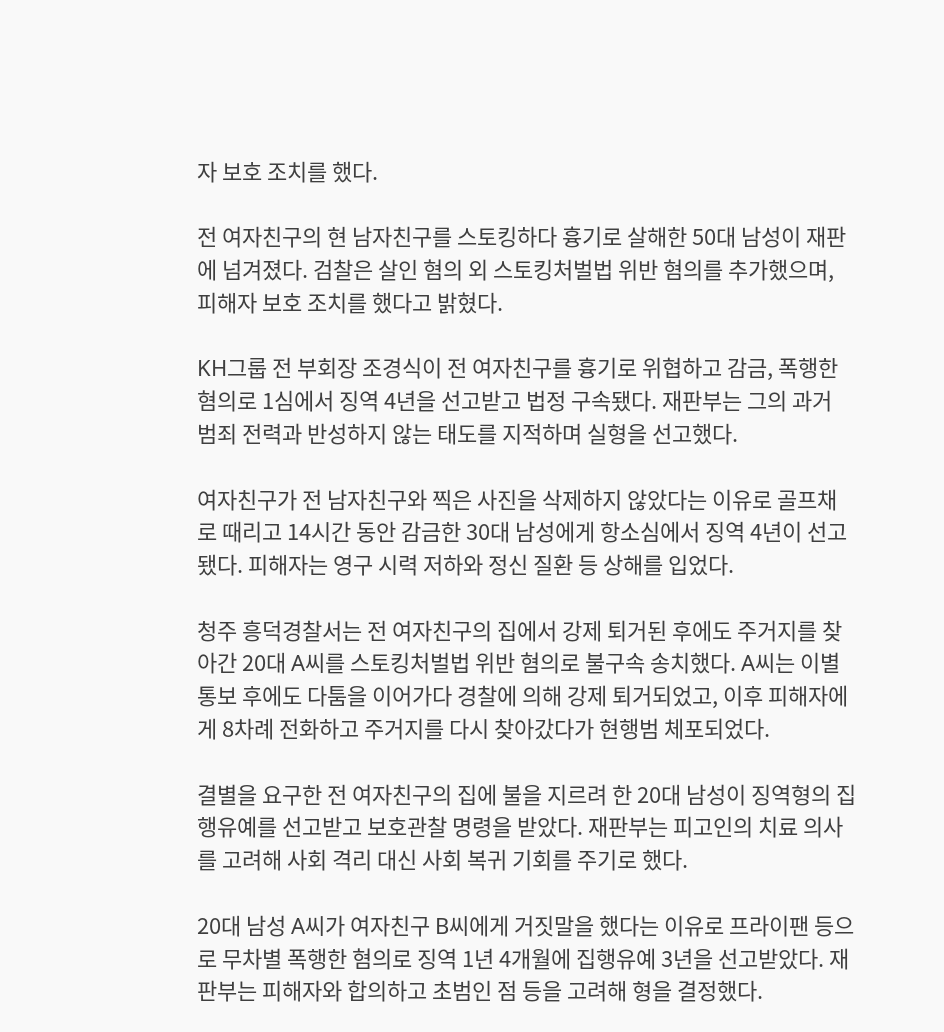자 보호 조치를 했다.

전 여자친구의 현 남자친구를 스토킹하다 흉기로 살해한 50대 남성이 재판에 넘겨졌다. 검찰은 살인 혐의 외 스토킹처벌법 위반 혐의를 추가했으며, 피해자 보호 조치를 했다고 밝혔다.

KH그룹 전 부회장 조경식이 전 여자친구를 흉기로 위협하고 감금, 폭행한 혐의로 1심에서 징역 4년을 선고받고 법정 구속됐다. 재판부는 그의 과거 범죄 전력과 반성하지 않는 태도를 지적하며 실형을 선고했다.

여자친구가 전 남자친구와 찍은 사진을 삭제하지 않았다는 이유로 골프채로 때리고 14시간 동안 감금한 30대 남성에게 항소심에서 징역 4년이 선고됐다. 피해자는 영구 시력 저하와 정신 질환 등 상해를 입었다.

청주 흥덕경찰서는 전 여자친구의 집에서 강제 퇴거된 후에도 주거지를 찾아간 20대 A씨를 스토킹처벌법 위반 혐의로 불구속 송치했다. A씨는 이별 통보 후에도 다툼을 이어가다 경찰에 의해 강제 퇴거되었고, 이후 피해자에게 8차례 전화하고 주거지를 다시 찾아갔다가 현행범 체포되었다.

결별을 요구한 전 여자친구의 집에 불을 지르려 한 20대 남성이 징역형의 집행유예를 선고받고 보호관찰 명령을 받았다. 재판부는 피고인의 치료 의사를 고려해 사회 격리 대신 사회 복귀 기회를 주기로 했다.

20대 남성 A씨가 여자친구 B씨에게 거짓말을 했다는 이유로 프라이팬 등으로 무차별 폭행한 혐의로 징역 1년 4개월에 집행유예 3년을 선고받았다. 재판부는 피해자와 합의하고 초범인 점 등을 고려해 형을 결정했다.